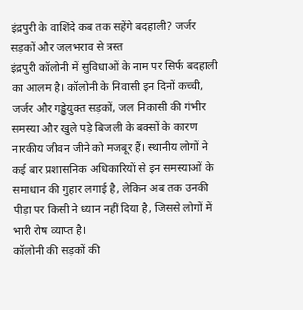इंद्रपुरी के वाशिंदे कब तक सहेंगे बदहाली? जर्जर सड़कों और जलभराव से त्रस्त
इंद्रपुरी कॉलोनी में सुविधाओं के नाम पर सिर्फ बदहाली का आलम है। कॉलोनी के निवासी इन दिनों कच्ची, जर्जर और गड्ढेयुक्त सड़कों, जल निकासी की गंभीर समस्या और खुले पड़े बिजली के बक्सों के कारण नारकीय जीवन जीने को मजबूर हैं। स्थानीय लोगों ने कई बार प्रशासनिक अधिकारियों से इन समस्याओं के समाधान की गुहार लगाई है, लेकिन अब तक उनकी पीड़ा पर किसी ने ध्यान नहीं दिया है, जिससे लोगों में भारी रोष व्याप्त है।
कॉलोनी की सड़कों की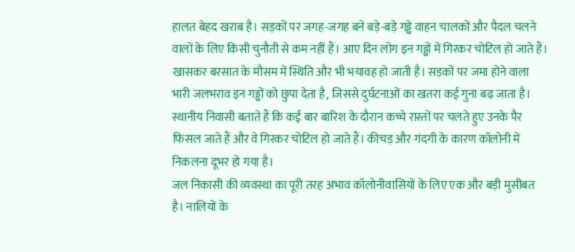हालत बेहद खराब है। सड़कों पर जगह-जगह बने बड़े-बड़े गड्ढे वाहन चालकों और पैदल चलने वालों के लिए किसी चुनौती से कम नहीं हैं। आए दिन लोग इन गड्ढों में गिरकर चोटिल हो जाते हैं। खासकर बरसात के मौसम में स्थिति और भी भयावह हो जाती है। सड़कों पर जमा होने वाला भारी जलभराव इन गड्ढों को छुपा देता है, जिससे दुर्घटनाओं का खतरा कई गुना बढ़ जाता है। स्थानीय निवासी बताते हैं कि कई बार बारिश के दौरान कच्चे रास्तों पर चलते हुए उनके पैर फिसल जाते हैं और वे गिरकर चोटिल हो जाते हैं। कीचड़ और गंदगी के कारण कॉलोनी में निकलना दूभर हो गया है।
जल निकासी की व्यवस्था का पूरी तरह अभाव कॉलोनीवासियों के लिए एक और बड़ी मुसीबत है। नालियों के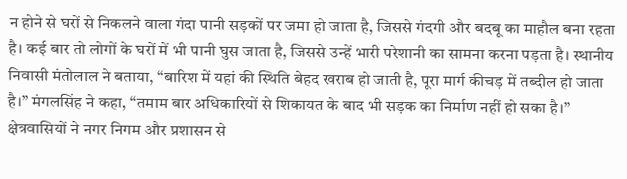न होने से घरों से निकलने वाला गंदा पानी सड़कों पर जमा हो जाता है, जिससे गंदगी और बदबू का माहौल बना रहता है। कई बार तो लोगों के घरों में भी पानी घुस जाता है, जिससे उन्हें भारी परेशानी का सामना करना पड़ता है। स्थानीय निवासी मंतोलाल ने बताया, “बारिश में यहां की स्थिति बेहद खराब हो जाती है, पूरा मार्ग कीचड़ में तब्दील हो जाता है।” मंगलसिंह ने कहा, “तमाम बार अधिकारियों से शिकायत के बाद भी सड़क का निर्माण नहीं हो सका है।”
क्षेत्रवासियों ने नगर निगम और प्रशासन से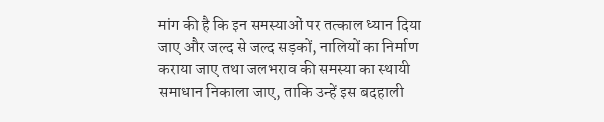मांग की है कि इन समस्याओं पर तत्काल ध्यान दिया जाए और जल्द से जल्द सड़कों, नालियों का निर्माण कराया जाए तथा जलभराव की समस्या का स्थायी समाधान निकाला जाए, ताकि उन्हें इस बदहाली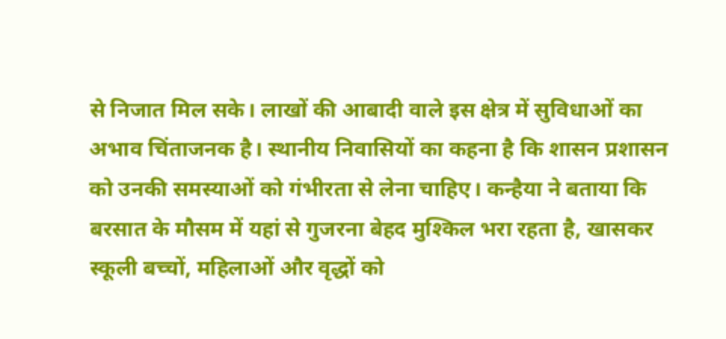से निजात मिल सके। लाखों की आबादी वाले इस क्षेत्र में सुविधाओं का अभाव चिंताजनक है। स्थानीय निवासियों का कहना है कि शासन प्रशासन को उनकी समस्याओं को गंभीरता से लेना चाहिए। कन्हैया ने बताया कि बरसात के मौसम में यहां से गुजरना बेहद मुश्किल भरा रहता है, खासकर स्कूली बच्चों, महिलाओं और वृद्धों को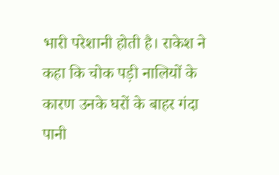भारी परेशानी होती है। राकेश ने कहा कि चोक पड़ी नालियों के कारण उनके घरों के बाहर गंदा पानी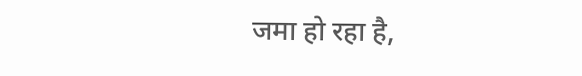जमा हो रहा है,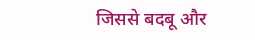जिससे बदबू और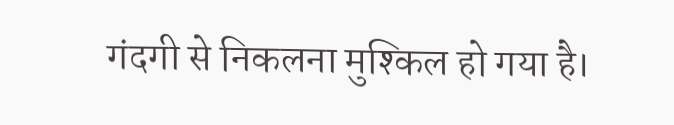गंदगी से निकलना मुश्किल हो गया है।